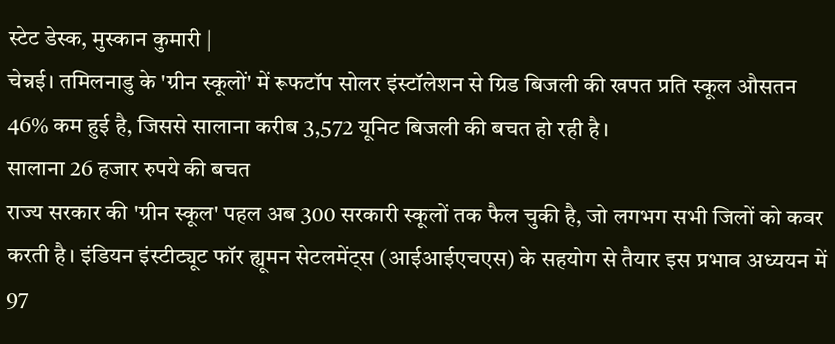स्टेट डेस्क, मुस्कान कुमारी |
चेन्नई। तमिलनाडु के 'ग्रीन स्कूलों' में रूफटॉप सोलर इंस्टॉलेशन से ग्रिड बिजली की खपत प्रति स्कूल औसतन 46% कम हुई है, जिससे सालाना करीब 3,572 यूनिट बिजली की बचत हो रही है।
सालाना 26 हजार रुपये की बचत
राज्य सरकार की 'ग्रीन स्कूल' पहल अब 300 सरकारी स्कूलों तक फैल चुकी है, जो लगभग सभी जिलों को कवर करती है। इंडियन इंस्टीट्यूट फॉर ह्यूमन सेटलमेंट्स (आईआईएचएस) के सहयोग से तैयार इस प्रभाव अध्ययन में 97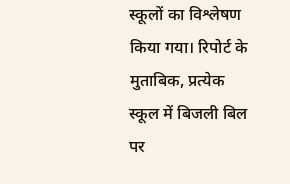स्कूलों का विश्लेषण किया गया। रिपोर्ट के मुताबिक, प्रत्येक स्कूल में बिजली बिल पर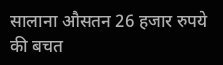सालाना औसतन 26 हजार रुपये की बचत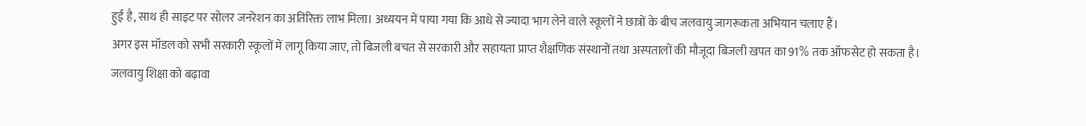हुई है, साथ ही साइट पर सोलर जनरेशन का अतिरिक्त लाभ मिला। अध्ययन में पाया गया कि आधे से ज्यादा भाग लेने वाले स्कूलों ने छात्रों के बीच जलवायु जागरूकता अभियान चलाए हैं।
अगर इस मॉडल को सभी सरकारी स्कूलों में लागू किया जाए, तो बिजली बचत से सरकारी और सहायता प्राप्त शैक्षणिक संस्थानों तथा अस्पतालों की मौजूदा बिजली खपत का 91% तक ऑफसेट हो सकता है।
जलवायु शिक्षा को बढ़ावा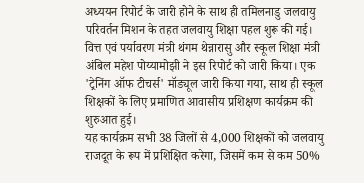अध्ययन रिपोर्ट के जारी होने के साथ ही तमिलनाडु जलवायु परिवर्तन मिशन के तहत जलवायु शिक्षा पहल शुरू की गई। वित्त एवं पर्यावरण मंत्री थंगम थेन्नारासु और स्कूल शिक्षा मंत्री अंबिल महेश पोय्यामोझी ने इस रिपोर्ट को जारी किया। एक 'ट्रेनिंग ऑफ टीचर्स' मॉड्यूल जारी किया गया, साथ ही स्कूल शिक्षकों के लिए प्रमाणित आवासीय प्रशिक्षण कार्यक्रम की शुरुआत हुई।
यह कार्यक्रम सभी 38 जिलों से 4,000 शिक्षकों को जलवायु राजदूत के रूप में प्रशिक्षित करेगा, जिसमें कम से कम 50%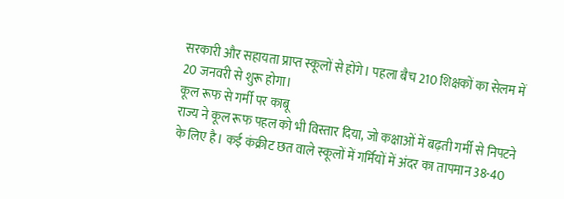सरकारी और सहायता प्राप्त स्कूलों से होंगे। पहला बैच 210 शिक्षकों का सेलम में 20 जनवरी से शुरू होगा।
कूल रूफ से गर्मी पर काबू
राज्य ने कूल रूफ पहल को भी विस्तार दिया, जो कक्षाओं में बढ़ती गर्मी से निपटने के लिए है। कई कंक्रीट छत वाले स्कूलों में गर्मियों में अंदर का तापमान 38-40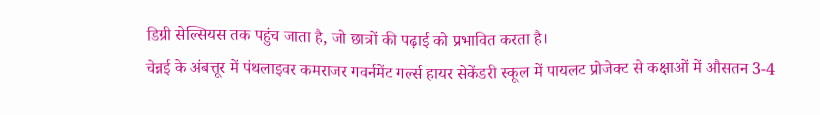डिग्री सेल्सियस तक पहुंच जाता है, जो छात्रों की पढ़ाई को प्रभावित करता है।
चेन्नई के अंबत्तूर में पंथलाइवर कमराजर गवर्नमेंट गर्ल्स हायर सेकेंडरी स्कूल में पायलट प्रोजेक्ट से कक्षाओं में औसतन 3-4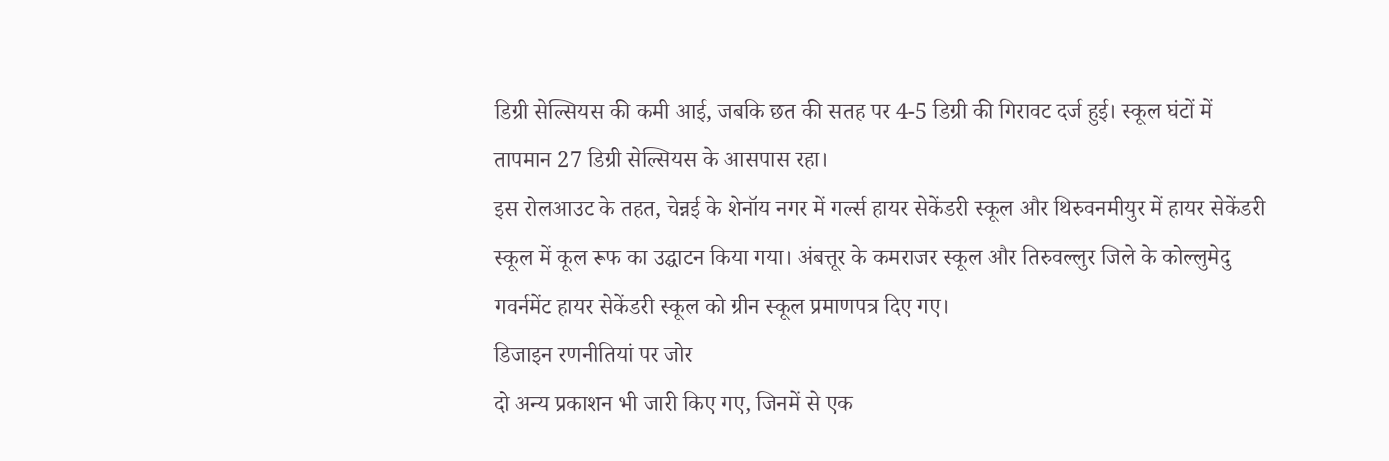डिग्री सेल्सियस की कमी आई, जबकि छत की सतह पर 4-5 डिग्री की गिरावट दर्ज हुई। स्कूल घंटों में तापमान 27 डिग्री सेल्सियस के आसपास रहा।
इस रोलआउट के तहत, चेन्नई के शेनॉय नगर में गर्ल्स हायर सेकेंडरी स्कूल और थिरुवनमीयुर में हायर सेकेंडरी स्कूल में कूल रूफ का उद्घाटन किया गया। अंबत्तूर के कमराजर स्कूल और तिरुवल्लुर जिले के कोल्लुमेदु गवर्नमेंट हायर सेकेंडरी स्कूल को ग्रीन स्कूल प्रमाणपत्र दिए गए।
डिजाइन रणनीतियां पर जोर
दो अन्य प्रकाशन भी जारी किए गए, जिनमें से एक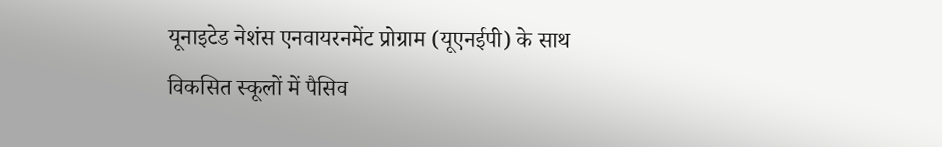यूनाइटेड नेशंस एनवायरनमेंट प्रोग्राम (यूएनईपी) के साथ विकसित स्कूलों में पैसिव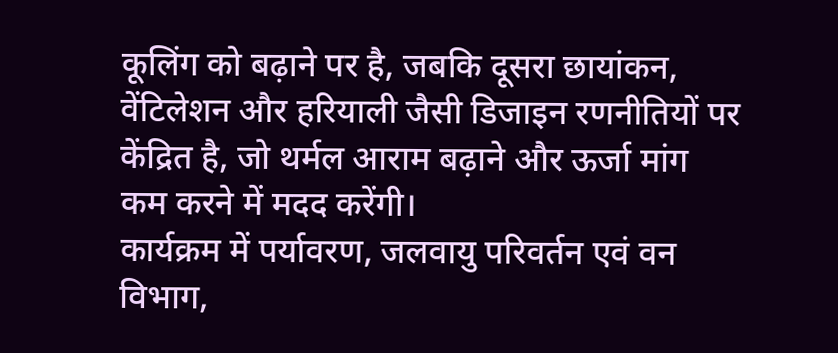कूलिंग को बढ़ाने पर है, जबकि दूसरा छायांकन, वेंटिलेशन और हरियाली जैसी डिजाइन रणनीतियों पर केंद्रित है, जो थर्मल आराम बढ़ाने और ऊर्जा मांग कम करने में मदद करेंगी।
कार्यक्रम में पर्यावरण, जलवायु परिवर्तन एवं वन विभाग,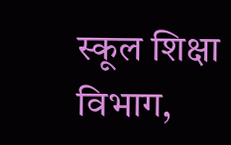स्कूल शिक्षा विभाग,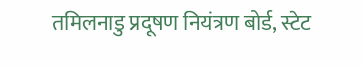तमिलनाडु प्रदूषण नियंत्रण बोर्ड, स्टेट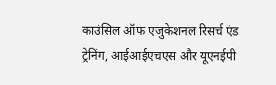काउंसिल ऑफ एजुकेशनल रिसर्च एंड ट्रेनिंग, आईआईएचएस और यूएनईपी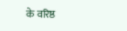के वरिष्ठ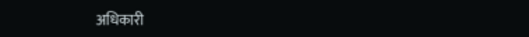अधिकारी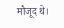मौजूद थे।